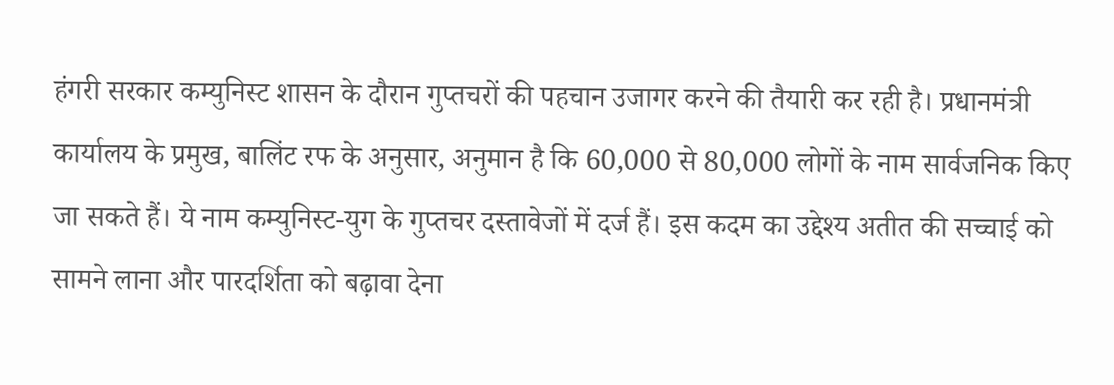हंगरी सरकार कम्युनिस्ट शासन के दौरान गुप्तचरों की पहचान उजागर करने की तैयारी कर रही है। प्रधानमंत्री कार्यालय के प्रमुख, बालिंट रफ के अनुसार, अनुमान है कि 60,000 से 80,000 लोगों के नाम सार्वजनिक किए जा सकते हैं। ये नाम कम्युनिस्ट-युग के गुप्तचर दस्तावेजों में दर्ज हैं। इस कदम का उद्देश्य अतीत की सच्चाई को सामने लाना और पारदर्शिता को बढ़ावा देना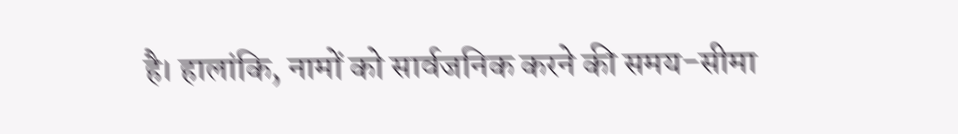है। हालांकि, नामों को सार्वजनिक करने की समय-सीमा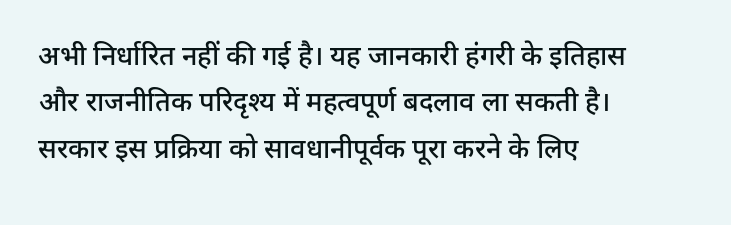अभी निर्धारित नहीं की गई है। यह जानकारी हंगरी के इतिहास और राजनीतिक परिदृश्य में महत्वपूर्ण बदलाव ला सकती है। सरकार इस प्रक्रिया को सावधानीपूर्वक पूरा करने के लिए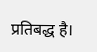प्रतिबद्ध है।